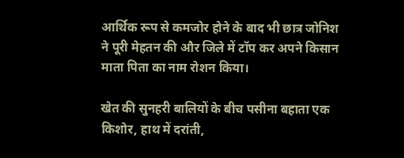आर्थिक रूप से कमजोर होने के बाद भी छात्र जोनिश ने पूरी मेहतन की और जिले में टॉप कर अपने किसान माता पिता का नाम रोशन किया।

खेत की सुनहरी बालियों के बीच पसीना बहाता एक किशोर, हाथ में दरांती,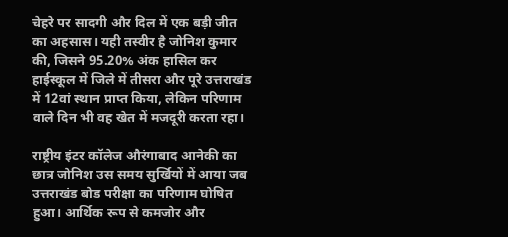चेहरे पर सादगी और दिल में एक बड़ी जीत का अहसास। यही तस्वीर है जोनिश कुमार की, जिसने 95.20% अंक हासिल कर हाईस्कूल में जिले में तीसरा और पूरे उत्तराखंड में 12वां स्थान प्राप्त किया, लेकिन परिणाम वाले दिन भी वह खेत में मजदूरी करता रहा।

राष्ट्रीय इंटर कॉलेज औरंगाबाद आनेकी का छात्र जोनिश उस समय सुर्खियों में आया जब उत्तराखंड बोड परीक्षा का परिणाम घोषित हुआ। आर्थिक रूप से कमजोर और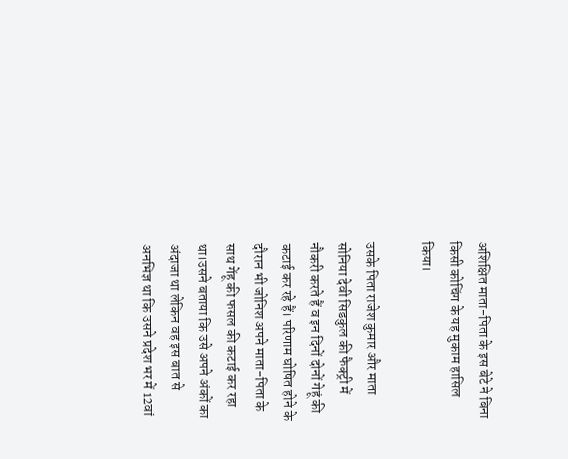अशिक्षित माता-पिता के इस बेटे ने बिना किसी कोचिंग के यह मुकाम हासिल किया।

उसके पिता राजेश कुमार और माता सोनिया देवी सिडकुल की फैक्ट्री में नौकरी करते हैं व इन दिनों दोनों गेहूं की कटाई कर रहे हैं। परिणाम घोषित होने के दौरान भी जोनिश अपने माता-पिता के साथ गेंहू की फसल की कटाई कर रहा था।उसने बताया कि उसे अपने अंकों का अंदाजा था लेकिन वह इस बात से अनभिज्ञ था कि उसने प्रदेश भर में 12वां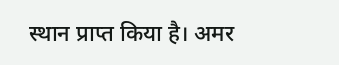स्थान प्राप्त किया है। अमर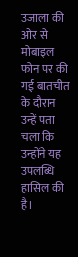उजाला की ओर से मोबाइल फोन पर की गई बातचीत के दौरान उन्हें पता चला कि उन्होंने यह उपलब्धि हासिल की है।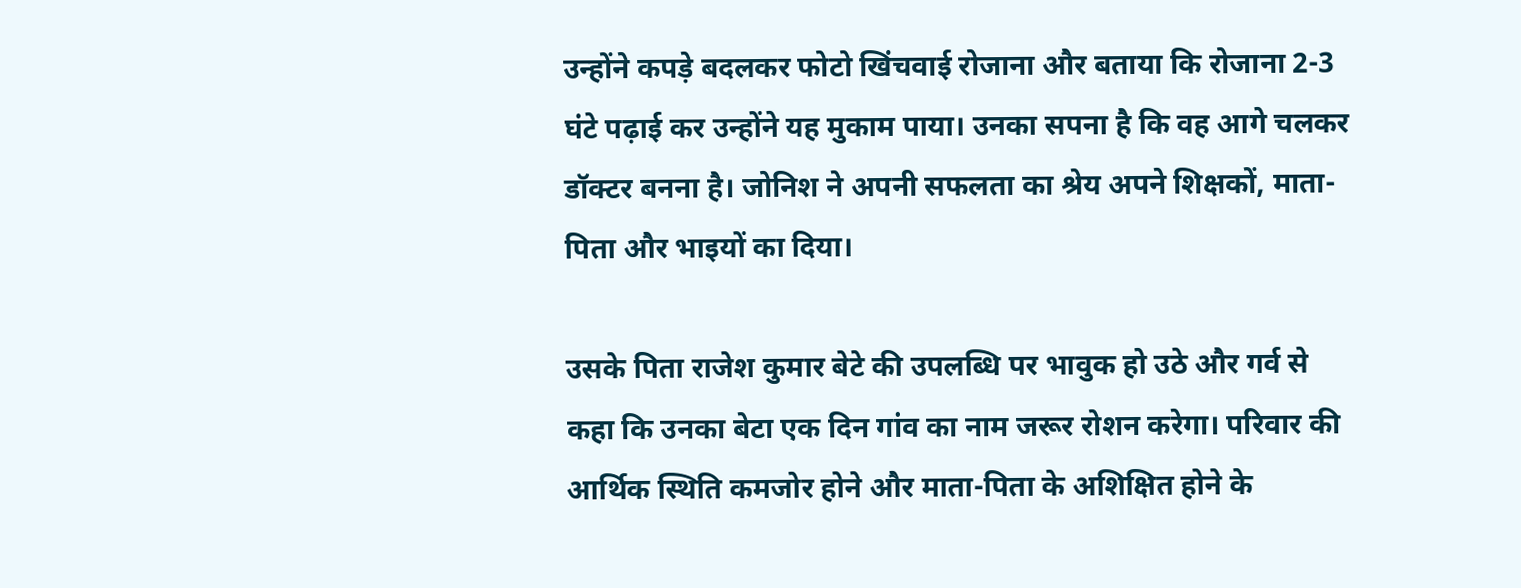उन्होंने कपड़े बदलकर फोटो खिंचवाई रोजाना और बताया कि रोजाना 2-3 घंटे पढ़ाई कर उन्होंने यह मुकाम पाया। उनका सपना है कि वह आगे चलकर डॉक्टर बनना है। जोनिश ने अपनी सफलता का श्रेय अपने शिक्षकों, माता-पिता और भाइयों का दिया।

उसके पिता राजेश कुमार बेटे की उपलब्धि पर भावुक हो उठे और गर्व से कहा कि उनका बेटा एक दिन गांव का नाम जरूर रोशन करेगा। परिवार की आर्थिक स्थिति कमजोर होने और माता-पिता के अशिक्षित होने के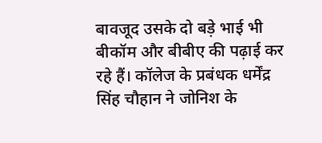बावजूद उसके दो बड़े भाई भी बीकॉम और बीबीए की पढ़ाई कर रहे हैं। कॉलेज के प्रबंधक धर्मेंद्र सिंह चौहान ने जोनिश के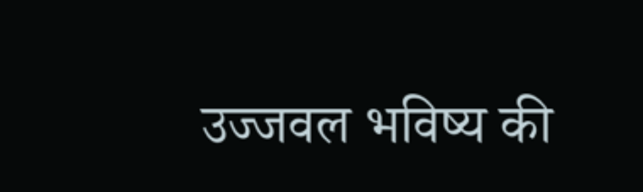उज्जवल भविष्य की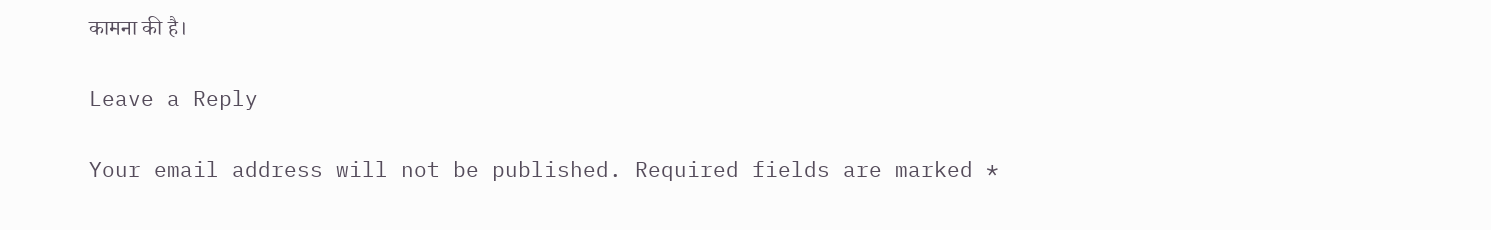कामना की है।

Leave a Reply

Your email address will not be published. Required fields are marked *